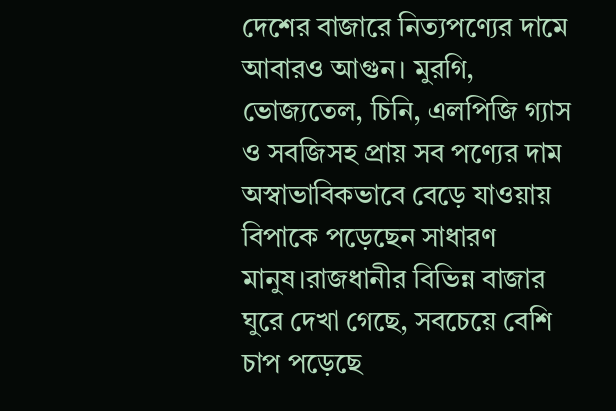দেশের বাজারে নিত্যপণ্যের দামে আবারও আগুন। মুরগি, ভোজ্যতেল, চিনি, এলপিজি গ্যাস ও সবজিসহ প্রায় সব পণ্যের দাম অস্বাভাবিকভাবে বেড়ে যাওয়ায় বিপাকে পড়েছেন সাধারণ মানুষ।রাজধানীর বিভিন্ন বাজার ঘুরে দেখা গেছে, সবচেয়ে বেশি চাপ পড়েছে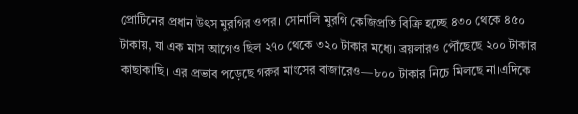প্রোটিনের প্রধান উৎস মুরগির ওপর। সোনালি মুরগি কেজিপ্রতি বিক্রি হচ্ছে ৪৩০ থেকে ৪৫০ টাকায়, যা এক মাস আগেও ছিল ২৭০ থেকে ৩২০ টাকার মধ্যে। ব্রয়লারও পৌঁছেছে ২০০ টাকার কাছাকাছি। এর প্রভাব পড়েছে গরুর মাংসের বাজারেও—৮০০ টাকার নিচে মিলছে না।এদিকে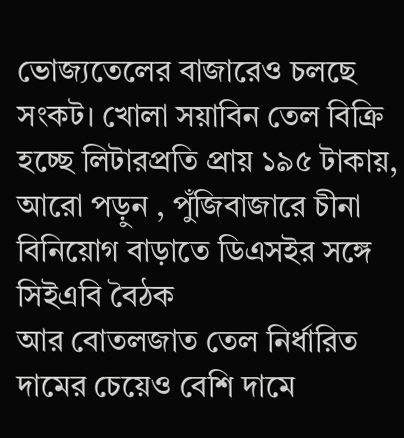ভোজ্যতেলের বাজারেও চলছে সংকট। খোলা সয়াবিন তেল বিক্রি হচ্ছে লিটারপ্রতি প্রায় ১৯৫ টাকায়,
আরো পড়ুন , পুঁজিবাজারে চীনা বিনিয়োগ বাড়াতে ডিএসইর সঙ্গে সিইএবি বৈঠক
আর বোতলজাত তেল নির্ধারিত দামের চেয়েও বেশি দামে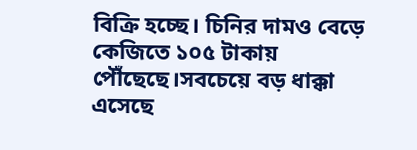বিক্রি হচ্ছে। চিনির দামও বেড়ে কেজিতে ১০৫ টাকায় পৌঁছেছে।সবচেয়ে বড় ধাক্কা এসেছে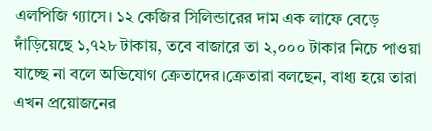এলপিজি গ্যাসে। ১২ কেজির সিলিন্ডারের দাম এক লাফে বেড়ে দাঁড়িয়েছে ১,৭২৮ টাকায়, তবে বাজারে তা ২,০০০ টাকার নিচে পাওয়া যাচ্ছে না বলে অভিযোগ ক্রেতাদের।ক্রেতারা বলছেন, বাধ্য হয়ে তারা এখন প্রয়োজনের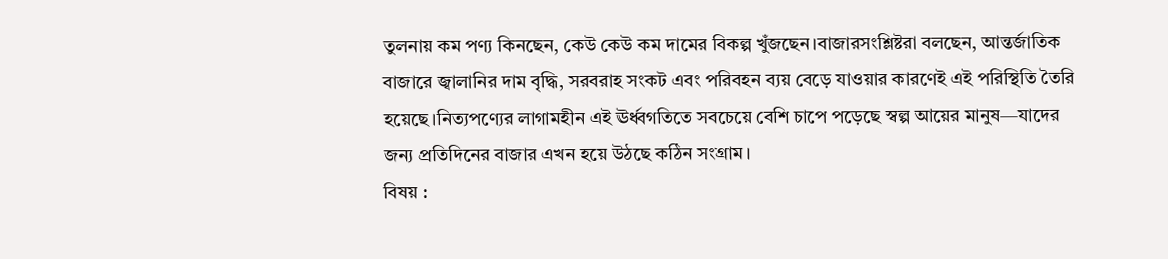তুলনায় কম পণ্য কিনছেন, কেউ কেউ কম দামের বিকল্প খুঁজছেন।বাজারসংশ্লিষ্টরা বলছেন, আন্তর্জাতিক বাজারে জ্বালানির দাম বৃদ্ধি, সরবরাহ সংকট এবং পরিবহন ব্যয় বেড়ে যাওয়ার কারণেই এই পরিস্থিতি তৈরি হয়েছে।নিত্যপণ্যের লাগামহীন এই ঊর্ধ্বগতিতে সবচেয়ে বেশি চাপে পড়েছে স্বল্প আয়ের মানুষ—যাদের জন্য প্রতিদিনের বাজার এখন হয়ে উঠছে কঠিন সংগ্রাম।
বিষয় :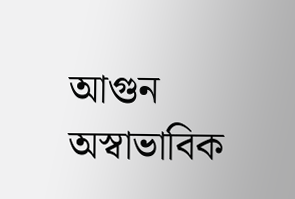আগুন অস্বাভাবিক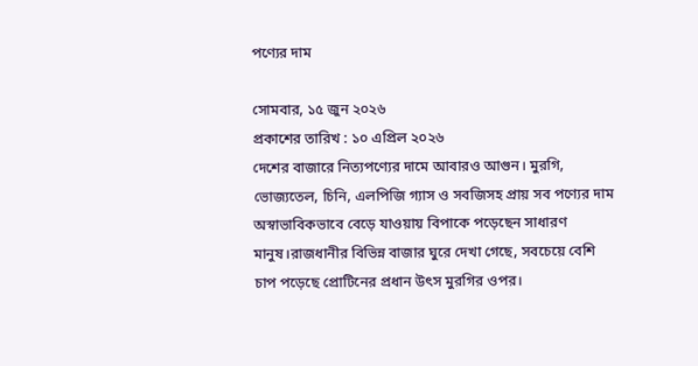পণ্যের দাম

সোমবার, ১৫ জুন ২০২৬
প্রকাশের তারিখ : ১০ এপ্রিল ২০২৬
দেশের বাজারে নিত্যপণ্যের দামে আবারও আগুন। মুরগি, ভোজ্যতেল, চিনি, এলপিজি গ্যাস ও সবজিসহ প্রায় সব পণ্যের দাম অস্বাভাবিকভাবে বেড়ে যাওয়ায় বিপাকে পড়েছেন সাধারণ মানুষ।রাজধানীর বিভিন্ন বাজার ঘুরে দেখা গেছে, সবচেয়ে বেশি চাপ পড়েছে প্রোটিনের প্রধান উৎস মুরগির ওপর।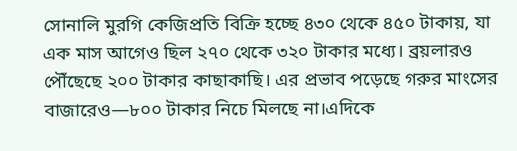সোনালি মুরগি কেজিপ্রতি বিক্রি হচ্ছে ৪৩০ থেকে ৪৫০ টাকায়, যা এক মাস আগেও ছিল ২৭০ থেকে ৩২০ টাকার মধ্যে। ব্রয়লারও পৌঁছেছে ২০০ টাকার কাছাকাছি। এর প্রভাব পড়েছে গরুর মাংসের বাজারেও—৮০০ টাকার নিচে মিলছে না।এদিকে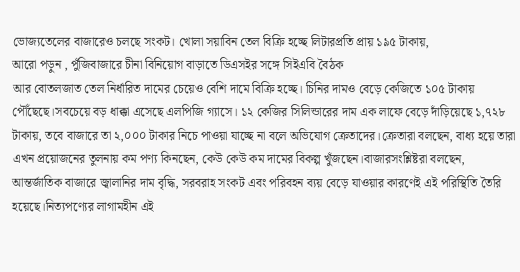ভোজ্যতেলের বাজারেও চলছে সংকট। খোলা সয়াবিন তেল বিক্রি হচ্ছে লিটারপ্রতি প্রায় ১৯৫ টাকায়,
আরো পড়ুন , পুঁজিবাজারে চীনা বিনিয়োগ বাড়াতে ডিএসইর সঙ্গে সিইএবি বৈঠক
আর বোতলজাত তেল নির্ধারিত দামের চেয়েও বেশি দামে বিক্রি হচ্ছে। চিনির দামও বেড়ে কেজিতে ১০৫ টাকায় পৌঁছেছে।সবচেয়ে বড় ধাক্কা এসেছে এলপিজি গ্যাসে। ১২ কেজির সিলিন্ডারের দাম এক লাফে বেড়ে দাঁড়িয়েছে ১,৭২৮ টাকায়, তবে বাজারে তা ২,০০০ টাকার নিচে পাওয়া যাচ্ছে না বলে অভিযোগ ক্রেতাদের।ক্রেতারা বলছেন, বাধ্য হয়ে তারা এখন প্রয়োজনের তুলনায় কম পণ্য কিনছেন, কেউ কেউ কম দামের বিকল্প খুঁজছেন।বাজারসংশ্লিষ্টরা বলছেন, আন্তর্জাতিক বাজারে জ্বালানির দাম বৃদ্ধি, সরবরাহ সংকট এবং পরিবহন ব্যয় বেড়ে যাওয়ার কারণেই এই পরিস্থিতি তৈরি হয়েছে।নিত্যপণ্যের লাগামহীন এই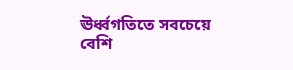ঊর্ধ্বগতিতে সবচেয়ে বেশি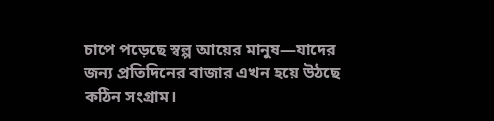চাপে পড়েছে স্বল্প আয়ের মানুষ—যাদের জন্য প্রতিদিনের বাজার এখন হয়ে উঠছে কঠিন সংগ্রাম।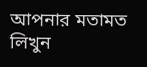আপনার মতামত লিখুন